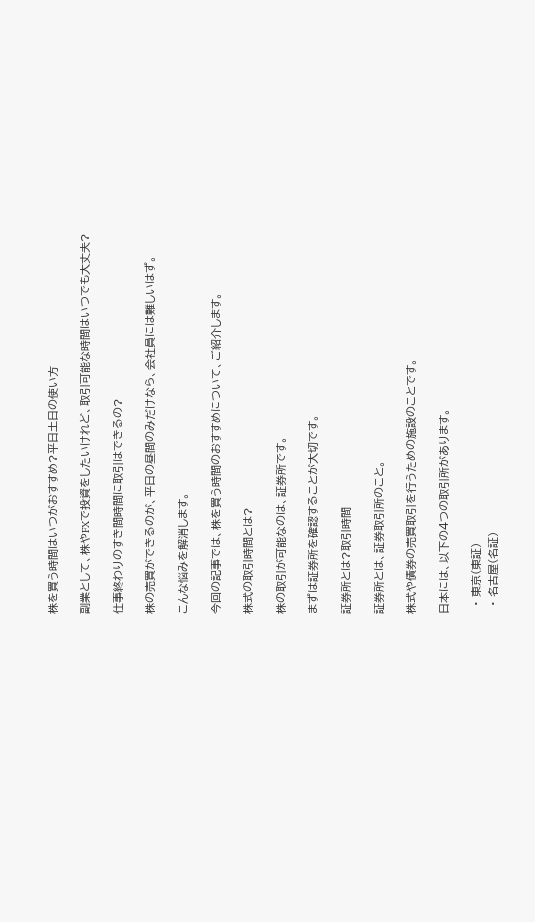株を買う時間はいつがおすすめ?平日土日の使い方

副業として、株やFXで投資をしたいけれど、取引可能な時間はいつでも大丈夫?

仕事終わりのすき間時間に取引はできるの?

株の売買ができるのが、平日の昼間のみだけなら、会社員には難しいはず。

こんな悩みを解消します。

今回の記事では、株を買う時間のおすすめについて、ご紹介します。

株式の取引時間とは?

株の取引が可能なのは、証券所です。

まずは証券所を確認することが大切です。

証券所とは?取引時間

証券所とは、証券取引所のこと。

株式や債券の売買取引を行うための施設のことです。

日本には、以下の4つの取引所があります。

  • 東京(東証)
  • 名古屋(名証)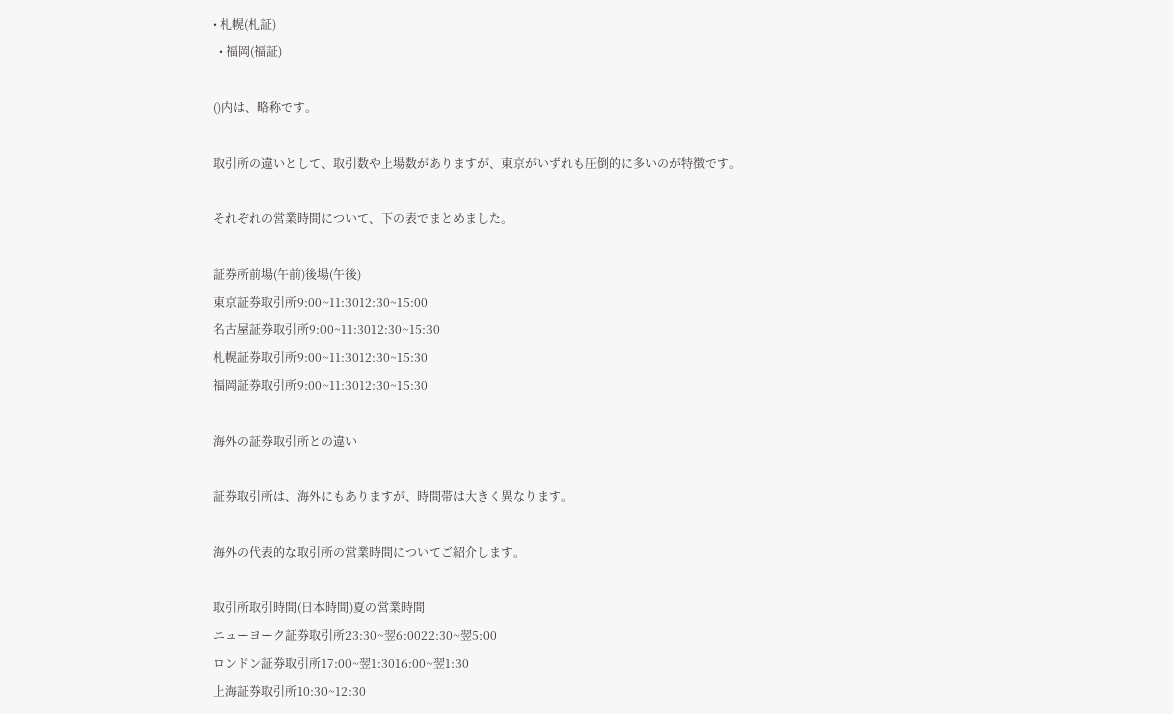• 札幌(札証)
  • 福岡(福証)

()内は、略称です。

取引所の違いとして、取引数や上場数がありますが、東京がいずれも圧倒的に多いのが特徴です。

それぞれの営業時間について、下の表でまとめました。

証券所前場(午前)後場(午後)
東京証券取引所9:00~11:3012:30~15:00
名古屋証券取引所9:00~11:3012:30~15:30
札幌証券取引所9:00~11:3012:30~15:30
福岡証券取引所9:00~11:3012:30~15:30

海外の証券取引所との違い

証券取引所は、海外にもありますが、時間帯は大きく異なります。

海外の代表的な取引所の営業時間についてご紹介します。

取引所取引時間(日本時間)夏の営業時間
ニューヨーク証券取引所23:30~翌6:0022:30~翌5:00
ロンドン証券取引所17:00~翌1:3016:00~翌1:30
上海証券取引所10:30~12:30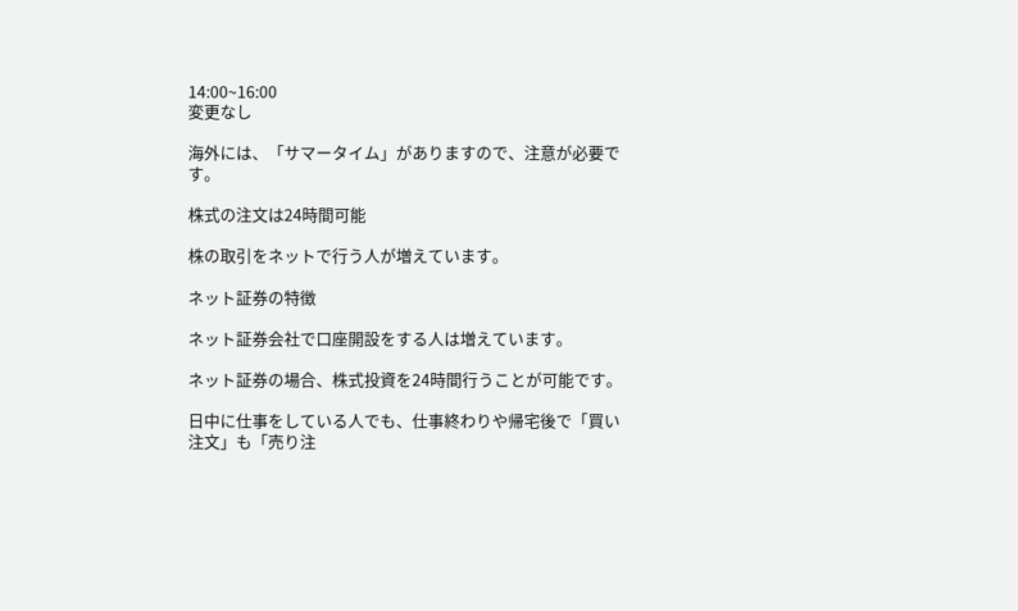14:00~16:00
変更なし

海外には、「サマータイム」がありますので、注意が必要です。

株式の注文は24時間可能

株の取引をネットで行う人が増えています。

ネット証券の特徴

ネット証券会社で口座開設をする人は増えています。

ネット証券の場合、株式投資を24時間行うことが可能です。

日中に仕事をしている人でも、仕事終わりや帰宅後で「買い注文」も「売り注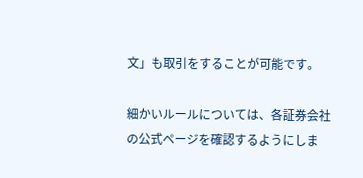文」も取引をすることが可能です。

細かいルールについては、各証券会社の公式ページを確認するようにしま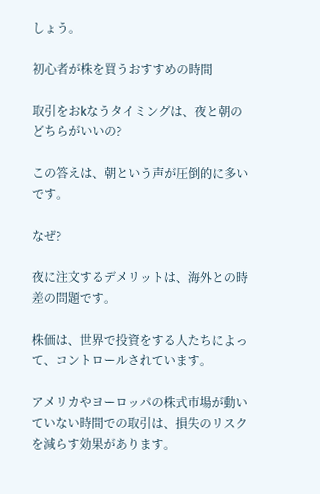しょう。

初心者が株を買うおすすめの時間

取引をおkなうタイミングは、夜と朝のどちらがいいの?

この答えは、朝という声が圧倒的に多いです。

なぜ?

夜に注文するデメリットは、海外との時差の問題です。

株価は、世界で投資をする人たちによって、コントロールされています。

アメリカやヨーロッパの株式市場が動いていない時間での取引は、損失のリスクを減らす効果があります。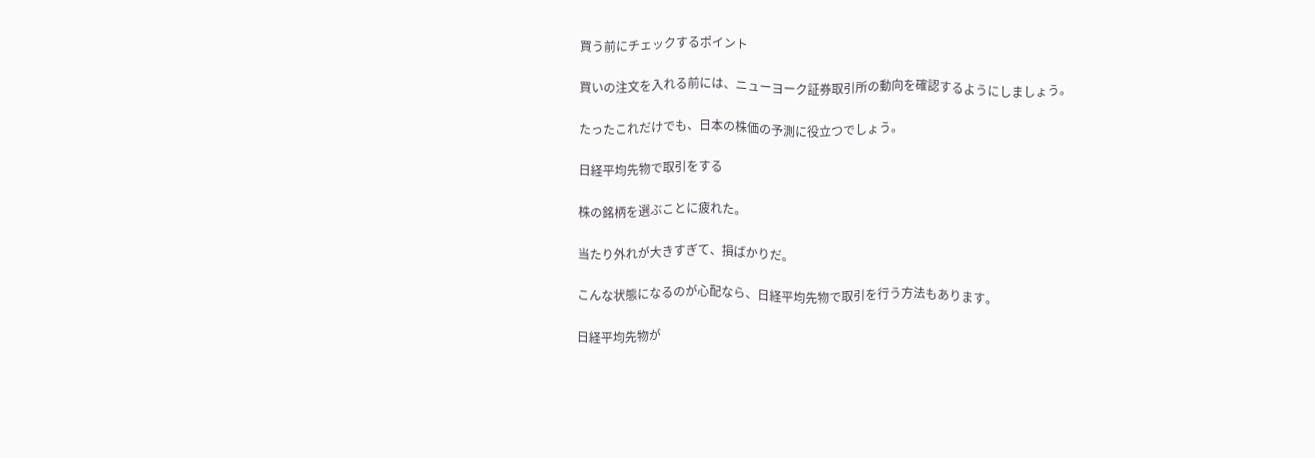買う前にチェックするポイント

買いの注文を入れる前には、ニューヨーク証券取引所の動向を確認するようにしましょう。

たったこれだけでも、日本の株価の予測に役立つでしょう。

日経平均先物で取引をする

株の銘柄を選ぶことに疲れた。

当たり外れが大きすぎて、損ばかりだ。

こんな状態になるのが心配なら、日経平均先物で取引を行う方法もあります。

日経平均先物が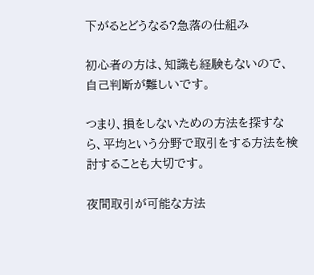下がるとどうなる?急落の仕組み

初心者の方は、知識も経験もないので、自己判断が難しいです。

つまり、損をしないための方法を探すなら、平均という分野で取引をする方法を検討することも大切です。

夜間取引が可能な方法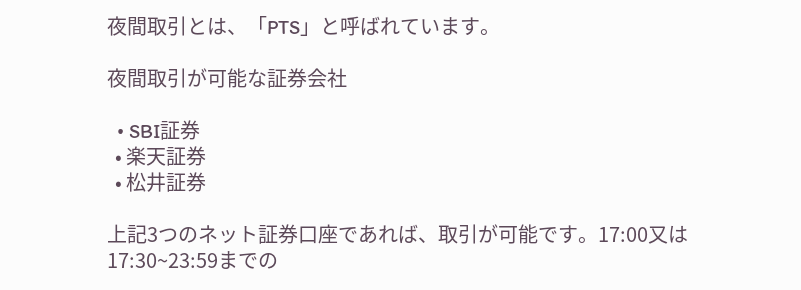夜間取引とは、「PTS」と呼ばれています。

夜間取引が可能な証券会社

  • SBI証券
  • 楽天証券
  • 松井証券

上記3つのネット証券口座であれば、取引が可能です。17:00又は17:30~23:59までの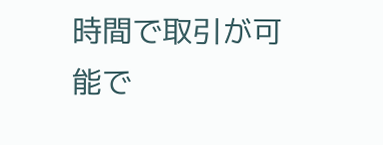時間で取引が可能で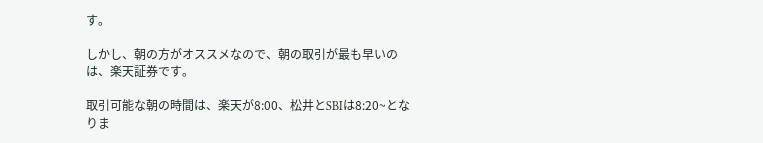す。

しかし、朝の方がオススメなので、朝の取引が最も早いのは、楽天証券です。

取引可能な朝の時間は、楽天が8:00、松井とSBIは8:20~となりま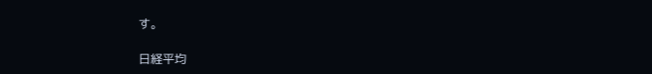す。

日経平均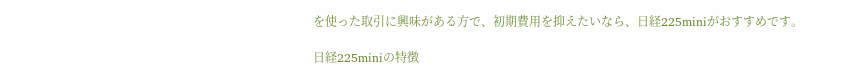を使った取引に興味がある方で、初期費用を抑えたいなら、日経225miniがおすすめです。

日経225miniの特徴